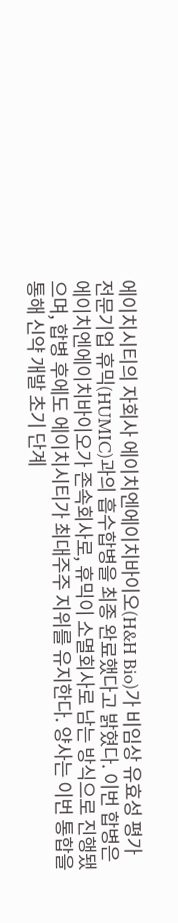에이치시티의 자회사 에이치엔에이치바이오(H&H Bio)가 비임상 유효성 평가 전문기업 휴믹(HUMIC)과의 흡수합병을 최종 완료했다고 밝혔다. 이번 합병은 에이치엔에이치바이오가 존속회사로, 휴믹이 소멸회사로 남는 방식으로 진행됐으며, 합병 후에도 에이치시티가 최대주주 지위를 유지한다. 양사는 이번 통합을 통해 신약 개발 초기 단계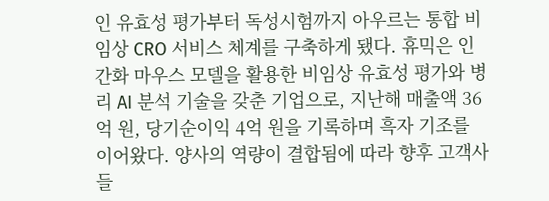인 유효성 평가부터 독성시험까지 아우르는 통합 비임상 CRO 서비스 체계를 구축하게 됐다. 휴믹은 인간화 마우스 모델을 활용한 비임상 유효성 평가와 병리 AI 분석 기술을 갖춘 기업으로, 지난해 매출액 36억 원, 당기순이익 4억 원을 기록하며 흑자 기조를 이어왔다. 양사의 역량이 결합됨에 따라 향후 고객사들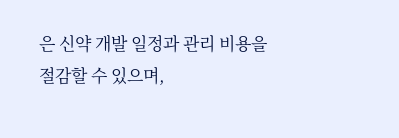은 신약 개발 일정과 관리 비용을 절감할 수 있으며,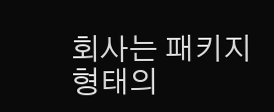회사는 패키지 형태의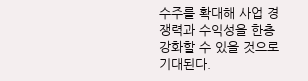수주를 확대해 사업 경쟁력과 수익성을 한층 강화할 수 있을 것으로 기대된다.